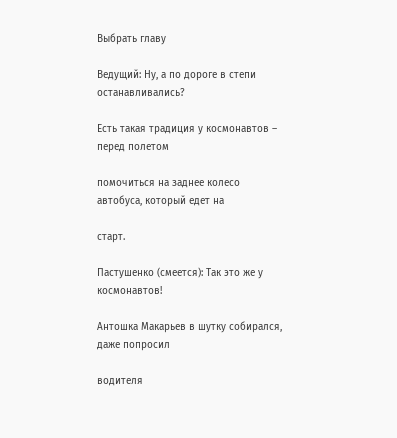Выбрать главу

Ведущий: Ну, а по дороге в степи останавливались?

Есть такая традиция у космонавтов – перед полетом

помочиться на заднее колесо автобуса, который едет на

старт.

Пастушенко (смеется): Так это же у космонавтов!

Антошка Макарьев в шутку собирался, даже попросил

водителя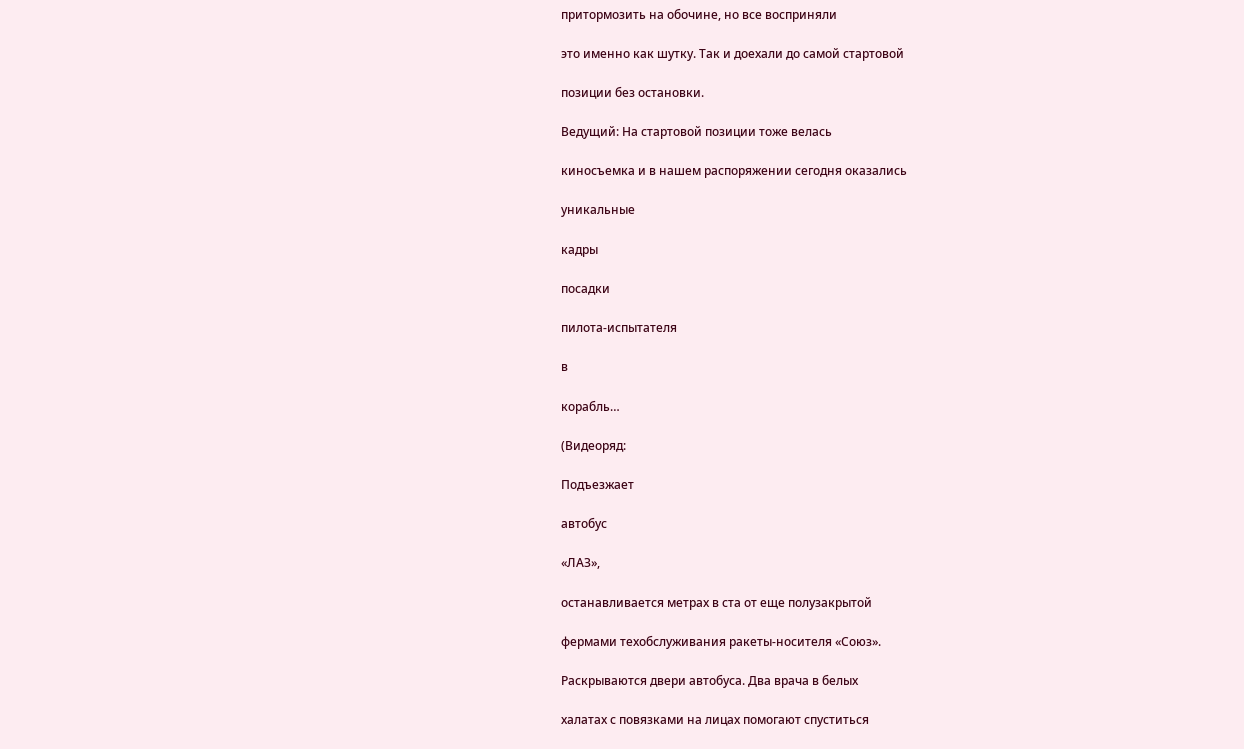притормозить на обочине, но все восприняли

это именно как шутку. Так и доехали до самой стартовой

позиции без остановки.

Ведущий: На стартовой позиции тоже велась

киносъемка и в нашем распоряжении сегодня оказались

уникальные

кадры

посадки

пилота-испытателя

в

корабль…

(Видеоряд:

Подъезжает

автобус

«ЛАЗ»,

останавливается метрах в ста от еще полузакрытой

фермами техобслуживания ракеты-носителя «Союз».

Раскрываются двери автобуса. Два врача в белых

халатах с повязками на лицах помогают спуститься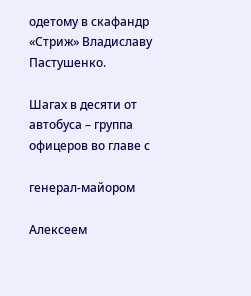одетому в скафандр «Стриж» Владиславу Пастушенко.

Шагах в десяти от автобуса – группа офицеров во главе с

генерал-майором

Алексеем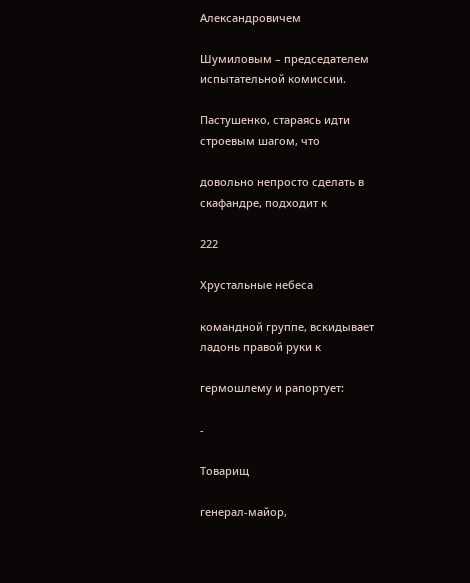Александровичем

Шумиловым – председателем испытательной комиссии.

Пастушенко, стараясь идти строевым шагом, что

довольно непросто сделать в скафандре, подходит к

222

Хрустальные небеса

командной группе, вскидывает ладонь правой руки к

гермошлему и рапортует:

-

Товарищ

генерал-майор,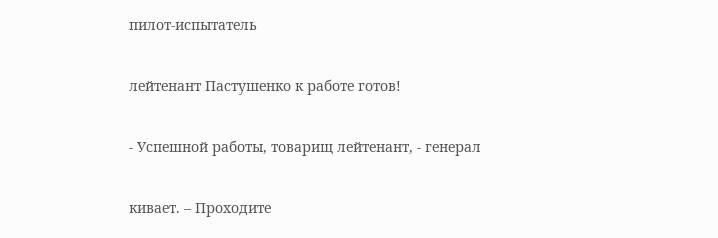пилот-испытатель

лейтенант Пастушенко к работе готов!

- Успешной работы, товарищ лейтенант, - генерал

кивает. – Проходите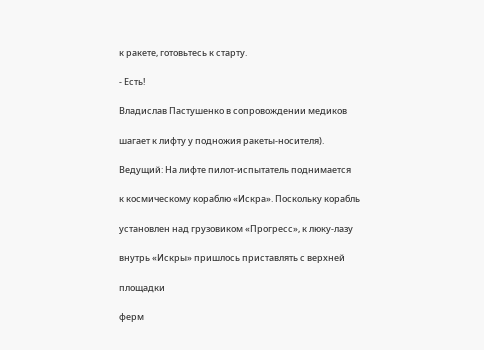к ракете, готовьтесь к старту.

- Есть!

Владислав Пастушенко в сопровождении медиков

шагает к лифту у подножия ракеты-носителя).

Ведущий: На лифте пилот-испытатель поднимается

к космическому кораблю «Искра». Поскольку корабль

установлен над грузовиком «Прогресс», к люку-лазу

внутрь «Искры» пришлось приставлять с верхней

площадки

ферм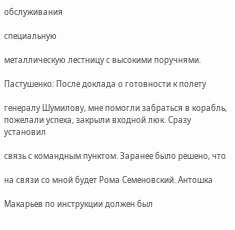обслуживания

специальную

металлическую лестницу с высокими поручнями.

Пастушенко: После доклада о готовности к полету

генералу Шумилову, мне помогли забраться в корабль, пожелали успеха, закрыли входной люк. Сразу установил

связь с командным пунктом. Заранее было решено, что

на связи со мной будет Рома Семеновский. Антошка

Макарьев по инструкции должен был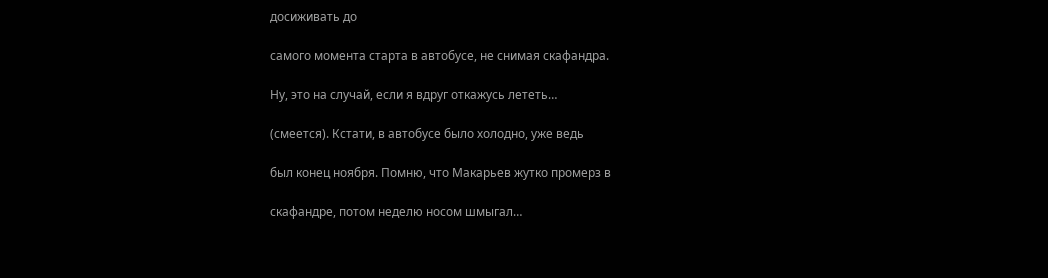досиживать до

самого момента старта в автобусе, не снимая скафандра.

Ну, это на случай, если я вдруг откажусь лететь…

(смеется). Кстати, в автобусе было холодно, уже ведь

был конец ноября. Помню, что Макарьев жутко промерз в

скафандре, потом неделю носом шмыгал…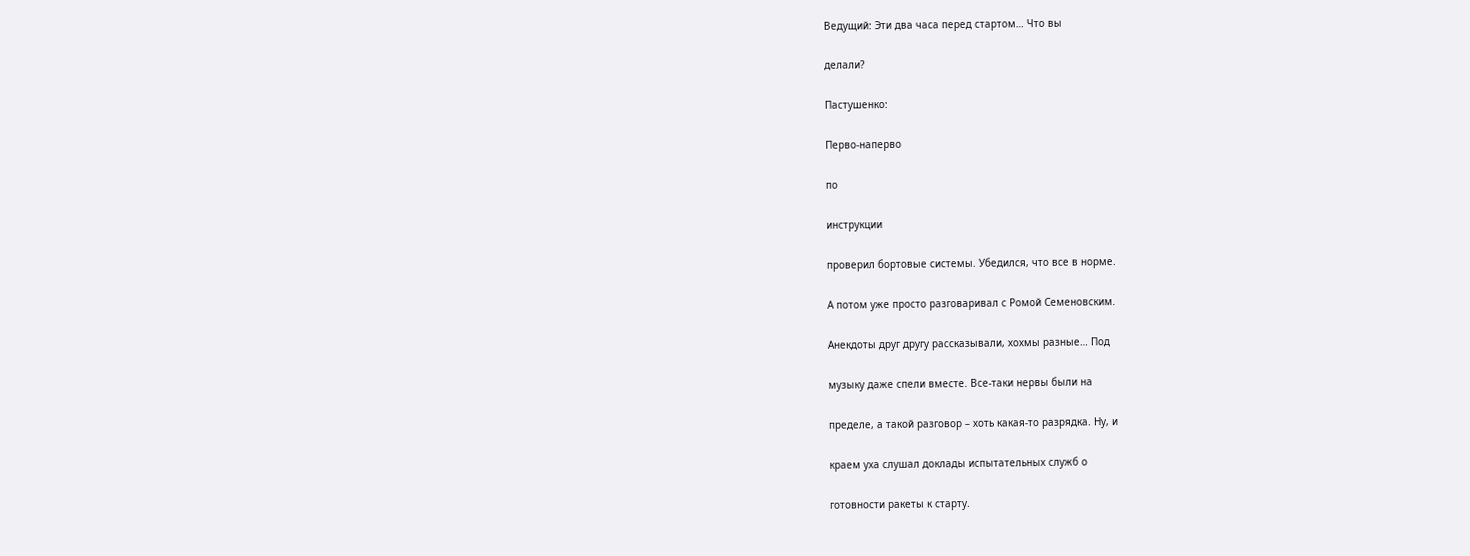Ведущий: Эти два часа перед стартом… Что вы

делали?

Пастушенко:

Перво-наперво

по

инструкции

проверил бортовые системы. Убедился, что все в норме.

А потом уже просто разговаривал с Ромой Семеновским.

Анекдоты друг другу рассказывали, хохмы разные… Под

музыку даже спели вместе. Все-таки нервы были на

пределе, а такой разговор – хоть какая-то разрядка. Ну, и

краем уха слушал доклады испытательных служб о

готовности ракеты к старту.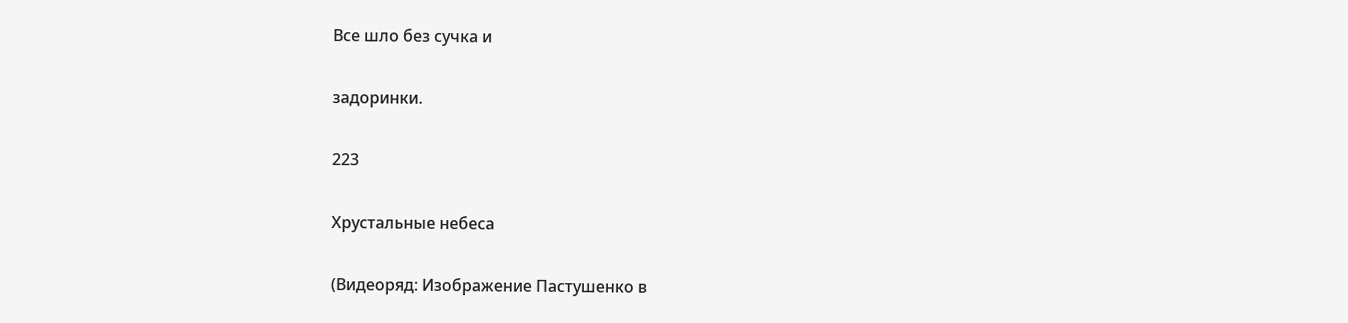Все шло без сучка и

задоринки.

223

Хрустальные небеса

(Видеоряд: Изображение Пастушенко в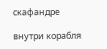скафандре

внутри корабля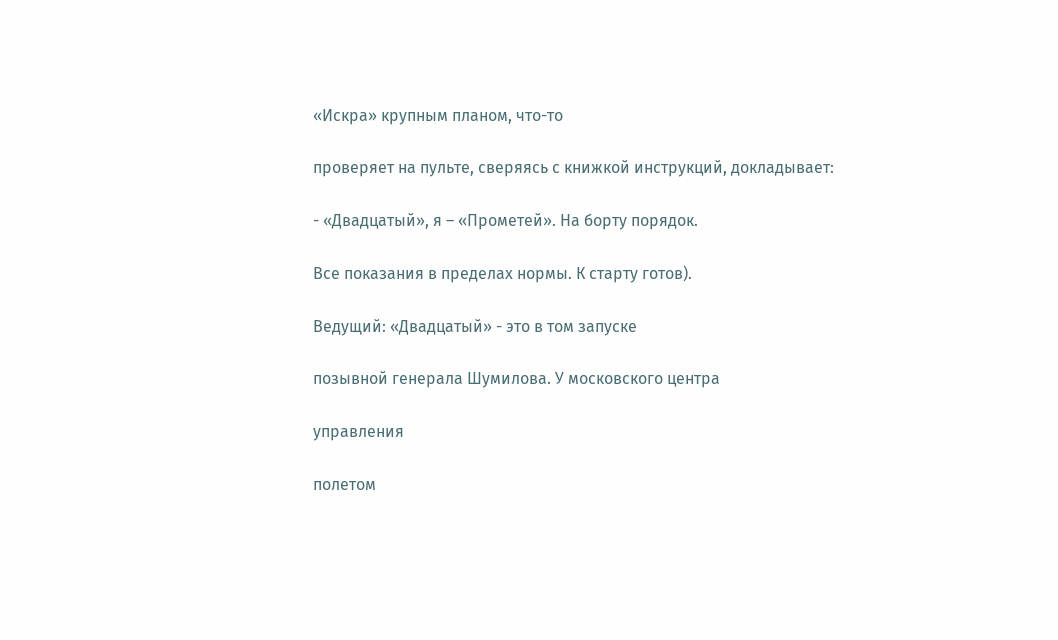«Искра» крупным планом, что-то

проверяет на пульте, сверяясь с книжкой инструкций, докладывает:

- «Двадцатый», я – «Прометей». На борту порядок.

Все показания в пределах нормы. К старту готов).

Ведущий: «Двадцатый» - это в том запуске

позывной генерала Шумилова. У московского центра

управления

полетом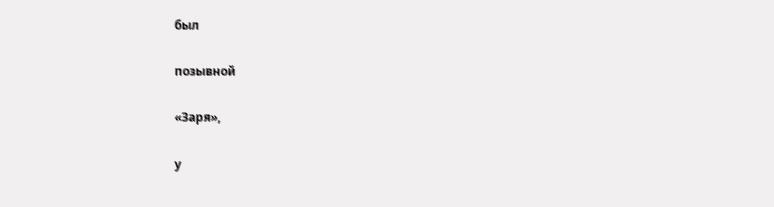был

позывной

«Заря»,

у